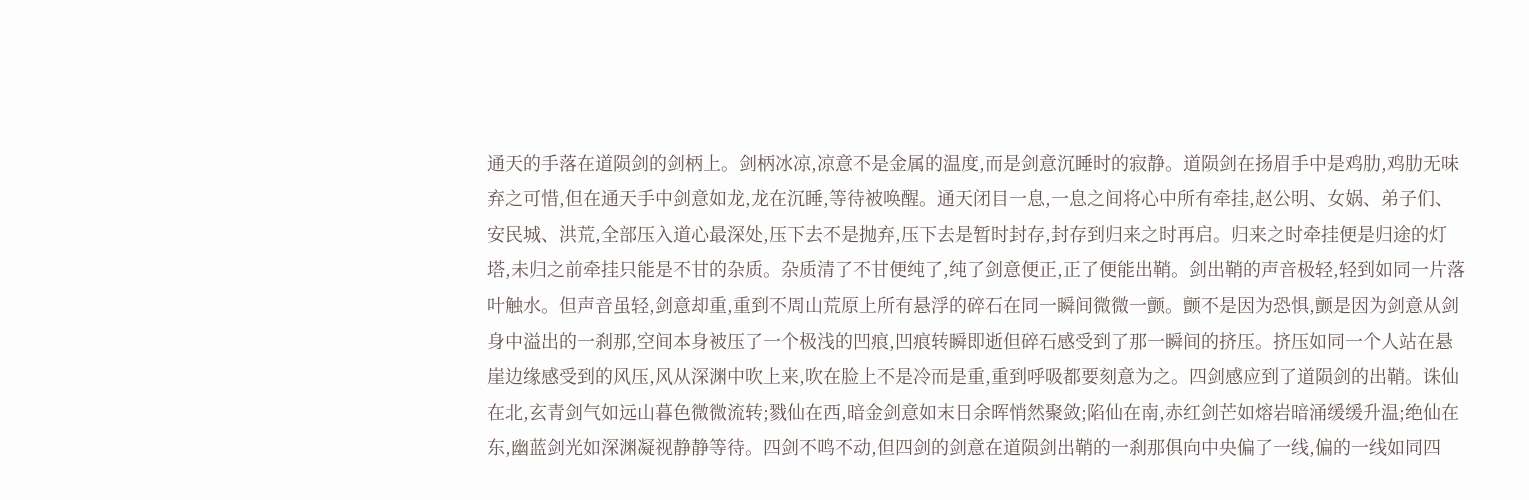通天的手落在道陨剑的剑柄上。剑柄冰凉,凉意不是金属的温度,而是剑意沉睡时的寂静。道陨剑在扬眉手中是鸡肋,鸡肋无味弃之可惜,但在通天手中剑意如龙,龙在沉睡,等待被唤醒。通天闭目一息,一息之间将心中所有牵挂,赵公明、女娲、弟子们、安民城、洪荒,全部压入道心最深处,压下去不是抛弃,压下去是暂时封存,封存到归来之时再启。归来之时牵挂便是归途的灯塔,未归之前牵挂只能是不甘的杂质。杂质清了不甘便纯了,纯了剑意便正,正了便能出鞘。剑出鞘的声音极轻,轻到如同一片落叶触水。但声音虽轻,剑意却重,重到不周山荒原上所有悬浮的碎石在同一瞬间微微一颤。颤不是因为恐惧,颤是因为剑意从剑身中溢出的一刹那,空间本身被压了一个极浅的凹痕,凹痕转瞬即逝但碎石感受到了那一瞬间的挤压。挤压如同一个人站在悬崖边缘感受到的风压,风从深渊中吹上来,吹在脸上不是冷而是重,重到呼吸都要刻意为之。四剑感应到了道陨剑的出鞘。诛仙在北,玄青剑气如远山暮色微微流转;戮仙在西,暗金剑意如末日余晖悄然聚敛;陷仙在南,赤红剑芒如熔岩暗涌缓缓升温;绝仙在东,幽蓝剑光如深渊凝视静静等待。四剑不鸣不动,但四剑的剑意在道陨剑出鞘的一刹那俱向中央偏了一线,偏的一线如同四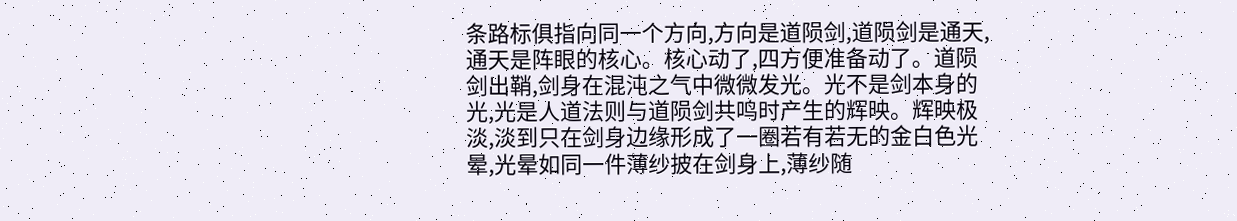条路标俱指向同一个方向,方向是道陨剑,道陨剑是通天,通天是阵眼的核心。核心动了,四方便准备动了。道陨剑出鞘,剑身在混沌之气中微微发光。光不是剑本身的光,光是人道法则与道陨剑共鸣时产生的辉映。辉映极淡,淡到只在剑身边缘形成了一圈若有若无的金白色光晕,光晕如同一件薄纱披在剑身上,薄纱随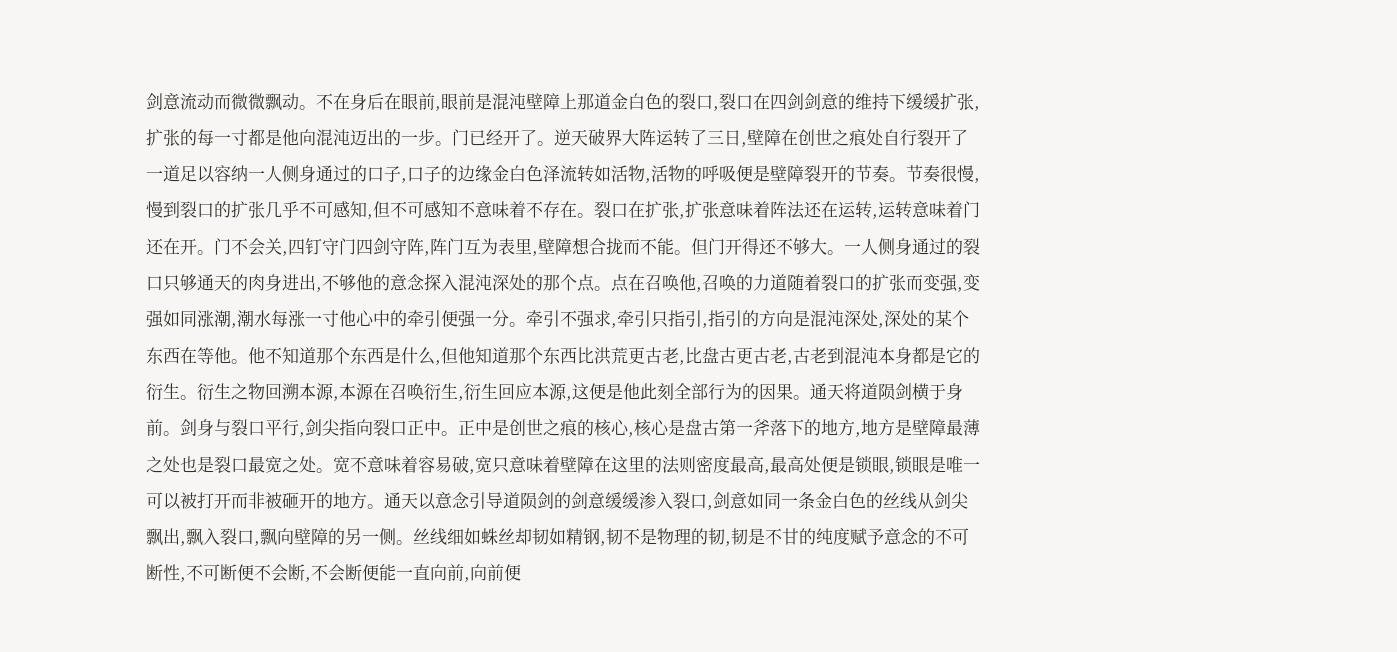剑意流动而微微飘动。不在身后在眼前,眼前是混沌壁障上那道金白色的裂口,裂口在四剑剑意的维持下缓缓扩张,扩张的每一寸都是他向混沌迈出的一步。门已经开了。逆天破界大阵运转了三日,壁障在创世之痕处自行裂开了一道足以容纳一人侧身通过的口子,口子的边缘金白色泽流转如活物,活物的呼吸便是壁障裂开的节奏。节奏很慢,慢到裂口的扩张几乎不可感知,但不可感知不意味着不存在。裂口在扩张,扩张意味着阵法还在运转,运转意味着门还在开。门不会关,四钉守门四剑守阵,阵门互为表里,壁障想合拢而不能。但门开得还不够大。一人侧身通过的裂口只够通天的肉身进出,不够他的意念探入混沌深处的那个点。点在召唤他,召唤的力道随着裂口的扩张而变强,变强如同涨潮,潮水每涨一寸他心中的牵引便强一分。牵引不强求,牵引只指引,指引的方向是混沌深处,深处的某个东西在等他。他不知道那个东西是什么,但他知道那个东西比洪荒更古老,比盘古更古老,古老到混沌本身都是它的衍生。衍生之物回溯本源,本源在召唤衍生,衍生回应本源,这便是他此刻全部行为的因果。通天将道陨剑横于身前。剑身与裂口平行,剑尖指向裂口正中。正中是创世之痕的核心,核心是盘古第一斧落下的地方,地方是壁障最薄之处也是裂口最宽之处。宽不意味着容易破,宽只意味着壁障在这里的法则密度最高,最高处便是锁眼,锁眼是唯一可以被打开而非被砸开的地方。通天以意念引导道陨剑的剑意缓缓渗入裂口,剑意如同一条金白色的丝线从剑尖飘出,飘入裂口,飘向壁障的另一侧。丝线细如蛛丝却韧如精钢,韧不是物理的韧,韧是不甘的纯度赋予意念的不可断性,不可断便不会断,不会断便能一直向前,向前便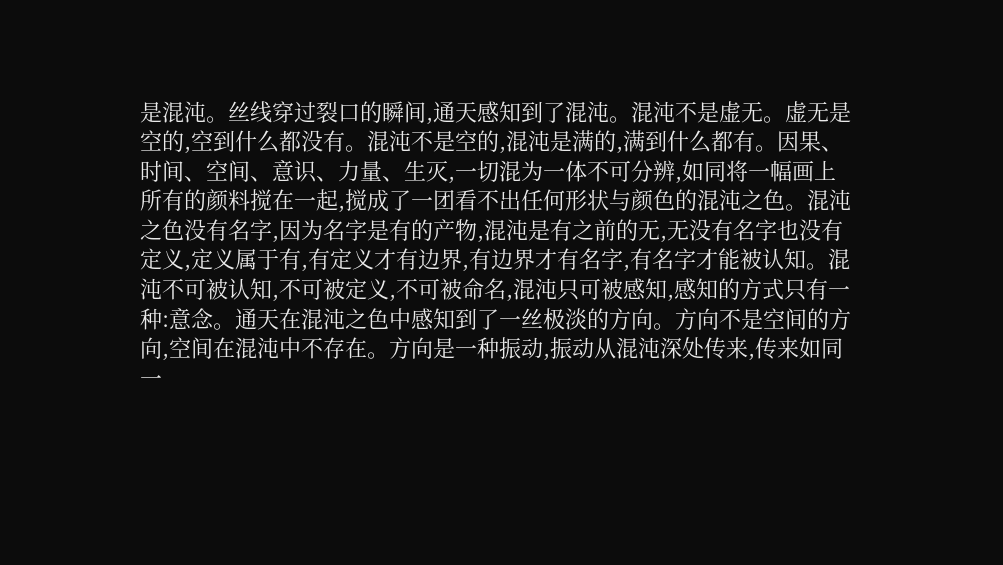是混沌。丝线穿过裂口的瞬间,通天感知到了混沌。混沌不是虚无。虚无是空的,空到什么都没有。混沌不是空的,混沌是满的,满到什么都有。因果、时间、空间、意识、力量、生灭,一切混为一体不可分辨,如同将一幅画上所有的颜料搅在一起,搅成了一团看不出任何形状与颜色的混沌之色。混沌之色没有名字,因为名字是有的产物,混沌是有之前的无,无没有名字也没有定义,定义属于有,有定义才有边界,有边界才有名字,有名字才能被认知。混沌不可被认知,不可被定义,不可被命名,混沌只可被感知,感知的方式只有一种:意念。通天在混沌之色中感知到了一丝极淡的方向。方向不是空间的方向,空间在混沌中不存在。方向是一种振动,振动从混沌深处传来,传来如同一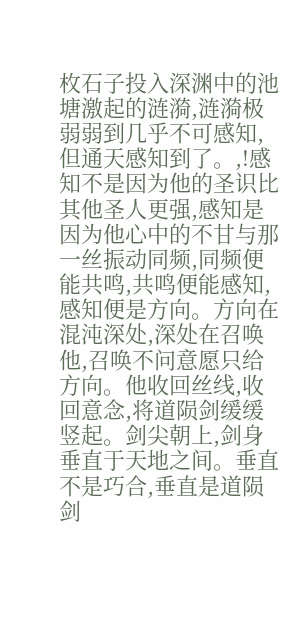枚石子投入深渊中的池塘激起的涟漪,涟漪极弱弱到几乎不可感知,但通天感知到了。,!感知不是因为他的圣识比其他圣人更强,感知是因为他心中的不甘与那一丝振动同频,同频便能共鸣,共鸣便能感知,感知便是方向。方向在混沌深处,深处在召唤他,召唤不问意愿只给方向。他收回丝线,收回意念,将道陨剑缓缓竖起。剑尖朝上,剑身垂直于天地之间。垂直不是巧合,垂直是道陨剑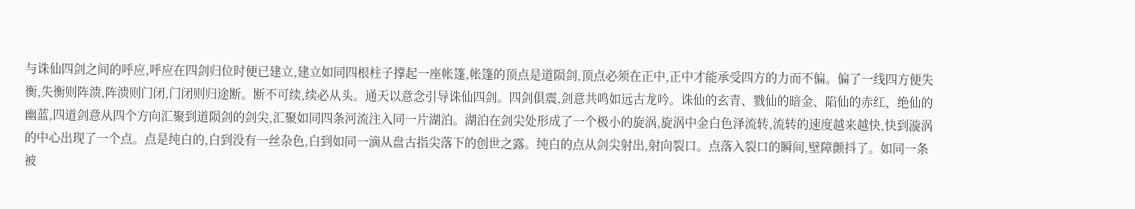与诛仙四剑之间的呼应,呼应在四剑归位时便已建立,建立如同四根柱子撑起一座帐篷,帐篷的顶点是道陨剑,顶点必须在正中,正中才能承受四方的力而不偏。偏了一线四方便失衡,失衡则阵溃,阵溃则门闭,门闭则归途断。断不可续,续必从头。通天以意念引导诛仙四剑。四剑俱震,剑意共鸣如远古龙吟。诛仙的玄青、戮仙的暗金、陷仙的赤红、绝仙的幽蓝,四道剑意从四个方向汇聚到道陨剑的剑尖,汇聚如同四条河流注入同一片湖泊。湖泊在剑尖处形成了一个极小的旋涡,旋涡中金白色泽流转,流转的速度越来越快,快到漩涡的中心出现了一个点。点是纯白的,白到没有一丝杂色,白到如同一滴从盘古指尖落下的创世之露。纯白的点从剑尖射出,射向裂口。点落入裂口的瞬间,壁障颤抖了。如同一条被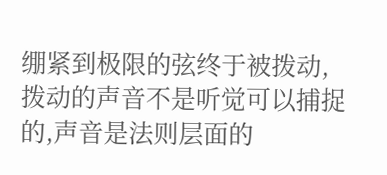绷紧到极限的弦终于被拨动,拨动的声音不是听觉可以捕捉的,声音是法则层面的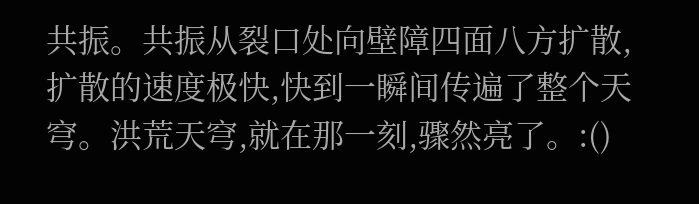共振。共振从裂口处向壁障四面八方扩散,扩散的速度极快,快到一瞬间传遍了整个天穹。洪荒天穹,就在那一刻,骤然亮了。:()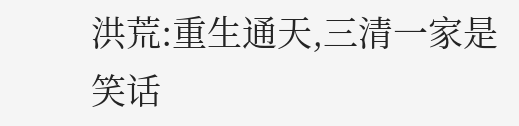洪荒:重生通天,三清一家是笑话